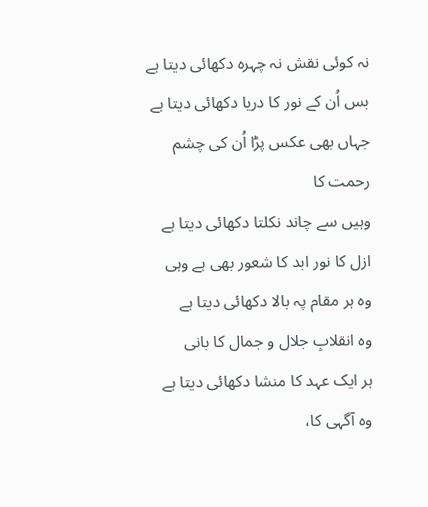نہ کوئی نقش نہ چہرہ دکھائی دیتا ہے
بس اُن کے نور کا دریا دکھائی دیتا ہے
جہاں بھی عکس پڑا اُن کی چشم رحمت کا
وہیں سے چاند نکلتا دکھائی دیتا ہے
ازل کا نور ابد کا شعور بھی ہے وہی
وہ ہر مقام پہ بالا دکھائی دیتا ہے
وہ انقلابِ جلال و جمال کا بانی
ہر ایک عہد کا منشا دکھائی دیتا ہے
وہ آگہی کا،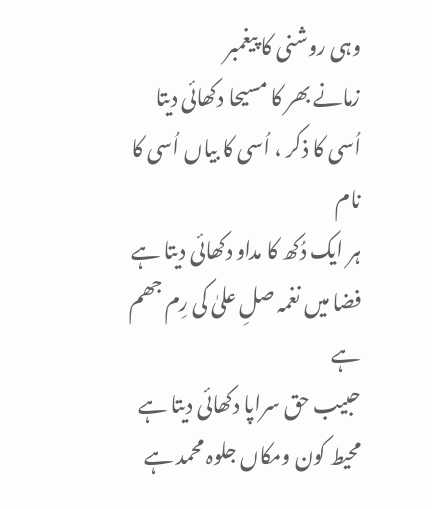وہی روشنی کا پیغمبر
زمانے بھر کا مسیحا دکھائی دیتا
اُسی کا ذکر ، اُسی کا بیاں اُسی کا نام
ہر ایک دُکھ کا مداو دکھائی دیتا ہے
فضا میں نغمہ صلِ علیٰ کی رِم جھم ہے
حبیب حق سراپا دکھائی دیتا ہے
محیط کون ومکاں جلوہ محمد ہے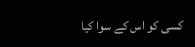کسی کو اس کے سوا کیا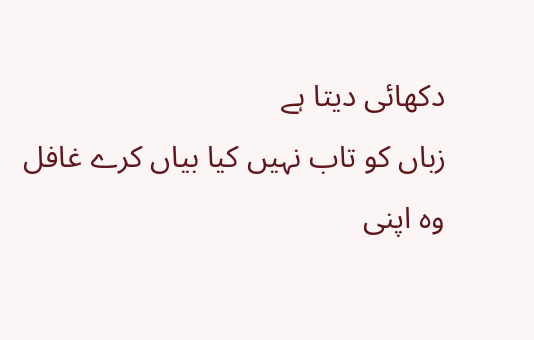دکھائی دیتا ہے
زباں کو تاب نہیں کیا بیاں کرے غافل
وہ اپنی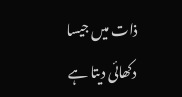ذات میں جیسا دکھائی دیتا ہے